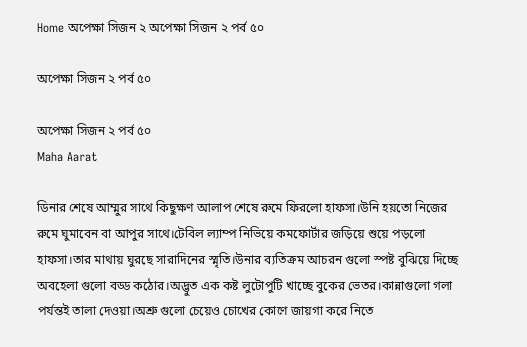Home অপেক্ষা সিজন ২ অপেক্ষা সিজন ২ পর্ব ৫০

অপেক্ষা সিজন ২ পর্ব ৫০

অপেক্ষা সিজন ২ পর্ব ৫০
Maha Aarat

ডিনার শেষে আম্মুর সাথে কিছুক্ষণ আলাপ শেষে রুমে ফিরলো হাফসা।উনি হয়তো নিজের রুমে ঘুমাবেন বা আপুর সাথে।টেবিল ল্যাম্প নিভিয়ে কমফোর্টার জড়িয়ে শুয়ে পড়লো হাফসা।তার মাথায় ঘুরছে সারাদিনের স্মৃতি।উনার ব্যতিক্রম আচরন গুলো স্পষ্ট বুঝিয়ে দিচ্ছে অবহেলা গুলো বড্ড কঠোর।অদ্ভুত এক কষ্ট লুটোপুটি খাচ্ছে বুকের ভেতর।কান্নাগুলো গলা পর্যন্তই তালা দেওয়া।অশ্রু গুলো চেয়েও চোখের কোণে জায়গা করে নিতে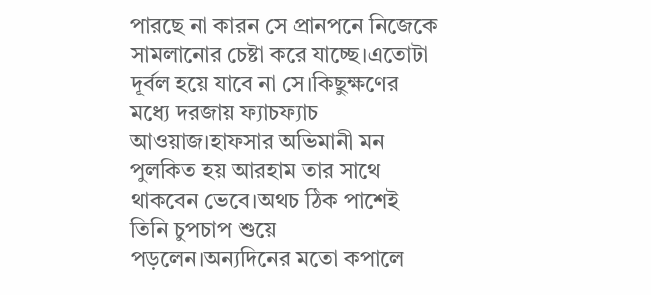পারছে না কারন সে প্রানপনে নিজেকে সামলানোর চেষ্টা করে যাচ্ছে।এতোটা দূর্বল হয়ে যাবে না সে।কিছুক্ষণের মধ্যে দরজায় ফ্যাচফ্যাচ আওয়াজ।হাফসার অভিমানী মন পুলকিত হয় আরহাম তার সাথে থাকবেন ভেবে।অথচ ঠিক পাশেই তিনি চুপচাপ শুয়ে পড়লেন।অন্যদিনের মতো কপালে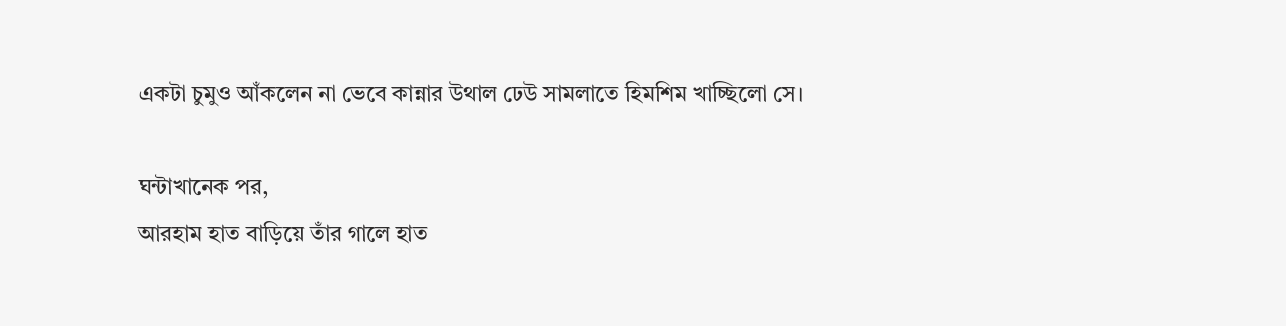একটা চুমুও আঁকলেন না ভেবে কান্নার উথাল ঢেউ সামলাতে হিমশিম খাচ্ছিলো সে।

ঘন্টাখানেক পর,
আরহাম হাত বাড়িয়ে তাঁর গালে হাত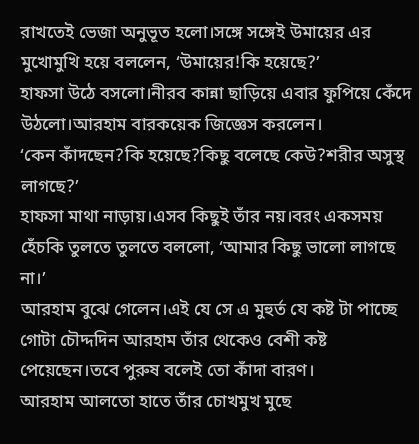রাখতেই ভেজা অনুভূত হলো।সঙ্গে সঙ্গেই উমায়ের এর মুখোমুখি হয়ে বললেন, ‘উমায়ের!কি হয়েছে?’
হাফসা উঠে বসলো।নীরব কান্না ছাড়িয়ে এবার ফুপিয়ে কেঁদে উঠলো।আরহাম বারকয়েক জিজ্ঞেস করলেন।
‘কেন কাঁদছেন?কি হয়েছে?কিছু বলেছে কেউ?শরীর অসুস্থ লাগছে?’
হাফসা মাথা নাড়ায়।এসব কিছুই তাঁর নয়।বরং একসময় হেঁচকি তুলতে তুলতে বললো, ‘আমার কিছু ভালো লাগছে না।’
আরহাম বুঝে গেলেন।এই যে সে এ মুহুর্ত যে কষ্ট টা পাচ্ছে গোটা চৌদ্দদিন আরহাম তাঁর থেকেও বেশী কষ্ট পেয়েছেন।তবে পুরুষ বলেই তো কাঁদা বারণ।
আরহাম আলতো হাতে তাঁর চোখমুখ মুছে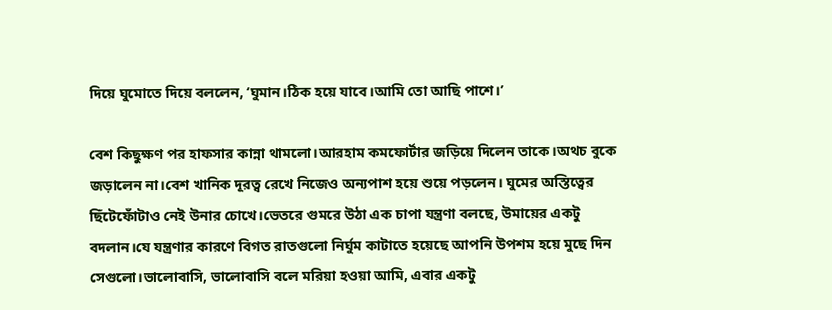দিয়ে ঘুমোতে দিয়ে বললেন, ‘ঘুমান।ঠিক হয়ে যাবে।আমি তো আছি পাশে।’

বেশ কিছুক্ষণ পর হাফসার কান্না থামলো।আরহাম কমফোর্টার জড়িয়ে দিলেন তাকে।অথচ বুকে জড়ালেন না।বেশ খানিক দূরত্ব রেখে নিজেও অন্যপাশ হয়ে শুয়ে পড়লেন। ঘুমের অস্তিত্বের ছিঁটেফোঁটাও নেই উনার চোখে।ভেতরে গুমরে উঠা এক চাপা যন্ত্রণা বলছে, উমায়ের একটু বদলান।যে যন্ত্রণার কারণে বিগত রাতগুলো নির্ঘুম কাটাতে হয়েছে আপনি উপশম হয়ে মুছে দিন সেগুলো।ভালোবাসি, ভালোবাসি বলে মরিয়া হওয়া আমি, এবার একটু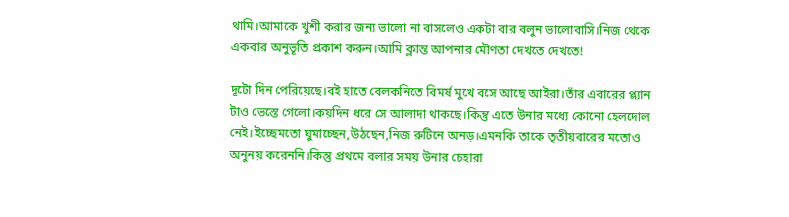থামি।আমাকে খুশী করার জন্য ভালো না বাসলেও একটা বার বলুন ভালোবাসি।নিজ থেকে একবার অনুভূতি প্রকাশ করুন।আমি ক্লান্ত আপনার মৌণতা দেখতে দেখতে!

দূটো দিন পেরিয়েছে।বই হাতে বেলকনিতে বিমর্ষ মুখে বসে আছে আইরা।তাঁর এবারের প্ল্যান টাও ভেস্তে গেলো।কয়দিন ধরে সে আলাদা থাকছে।কিন্তু এতে উনার মধ্যে কোনো হেলদোল নেই।ইচ্ছেমতো ঘুমাচ্ছেন,উঠছেন,নিজ রুটিনে অনড়।এমনকি তাকে তৃতীয়বারের মতোও অনুনয় করেননি।কিন্তু প্রথমে বলার সময় উনার চেহারা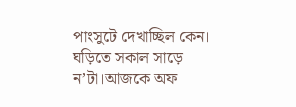পাংসুটে দেখাচ্ছিল কেন।
ঘড়িতে সকাল সাড়ে ন’টা।আজকে অফ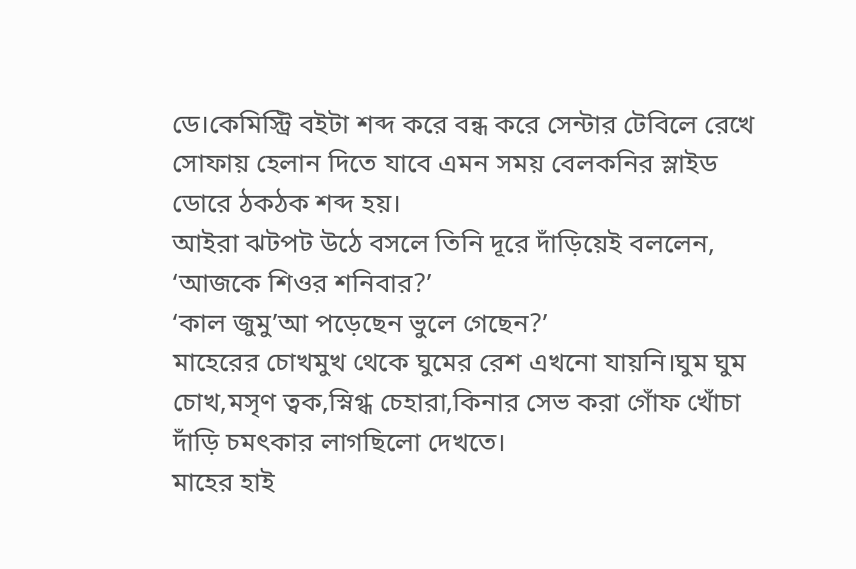ডে।কেমিস্ট্রি বইটা শব্দ করে বন্ধ করে সেন্টার টেবিলে রেখে সোফায় হেলান দিতে যাবে এমন সময় বেলকনির স্লাইড ডোরে ঠকঠক শব্দ হয়।
আইরা ঝটপট উঠে বসলে তিনি দূরে দাঁড়িয়েই বললেন, ‘আজকে শিওর শনিবার?’
‘কাল জুমু’আ পড়েছেন ভুলে গেছেন?’
মাহেরের চোখমুখ থেকে ঘুমের রেশ এখনো যায়নি।ঘুম ঘুম চোখ,মসৃণ ত্বক,স্নিগ্ধ চেহারা,কিনার সেভ করা গোঁফ খোঁচা দাঁড়ি চমৎকার লাগছিলো দেখতে।
মাহের হাই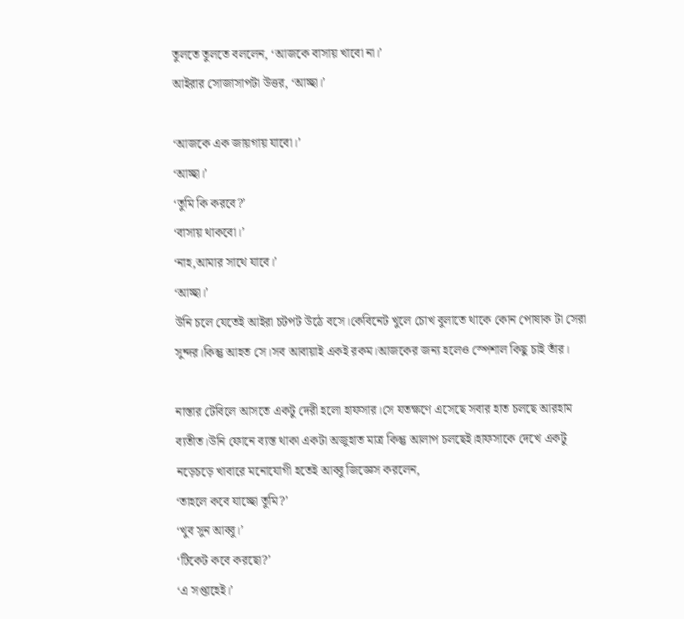তুলতে তুলতে বললেন, ‘আজকে বাসায় খাবো না।’
আইরার সোজাসাপটা উত্তর, ‘আচ্ছা।’

‘আজকে এক জায়গায় যাবো।’
‘আচ্ছা।’
‘তুমি কি করবে?’
‘বাসায় থাকবো।’
‘নাহ,আমার সাথে যাবে।’
‘আচ্ছা।’
উনি চলে যেতেই আইরা চটপট উঠে বসে।কেবিনেট খুলে চোখ বুলাতে থাকে কোন পোষাক টা সেরা সুন্দর।কিন্তু আহত সে।সব আবায়াই একই রকম।আজকের জন্য হলেও স্পেশাল কিছু চাই তাঁর।

নাস্তার টেবিলে আসতে একটু দেরী হলো হাফসার।সে যতক্ষণে এসেছে সবার হাত চলছে আরহাম ব্যতীত।উনি ফোনে ব্যস্ত থাকা একটা অজুহাত মাত্র কিন্তু আলাপ চলছেই।হাফসাকে দেখে একটু নড়েচড়ে খাবারে মনোযোগী হতেই আব্বু জিজ্ঞেস করলেন,
‘তাহলে কবে যাচ্ছো তুমি?’
‘খুব সুন আব্বু।’
‘টিকেট কবে করছো?’
‘এ সপ্তাহেই।’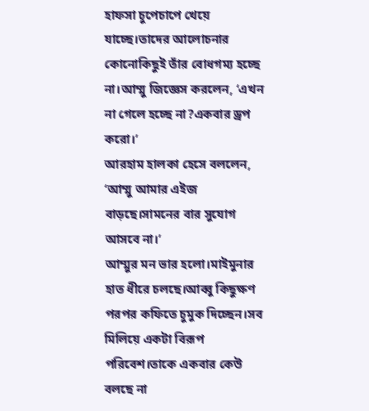হাফসা চুপেচাপে খেয়ে যাচ্ছে।তাদের আলোচনার কোনোকিছুই তাঁর বোধগম্য হচ্ছে না।আম্মু জিজ্ঞেস করলেন, ‘এখন না গেলে হচ্ছে না?একবার ড্রপ করো।’
আরহাম হালকা হেসে বললেন, ‘আম্মু আমার এইজ বাড়ছে।সামনের বার সুযোগ আসবে না।’
আম্মুর মন ভার হলো।মাইমুনার হাত ধীরে চলছে।আব্বু কিছুক্ষণ পরপর কফিতে চুমুক দিচ্ছেন।সব মিলিয়ে একটা বিরূপ পরিবেশ।তাকে একবার কেউ বলছে না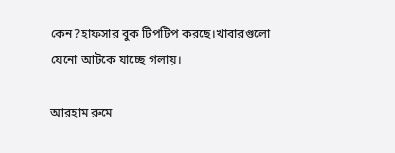কেন?হাফসার বুক টিপটিপ করছে।খাবারগুলো যেনো আটকে যাচ্ছে গলায়।

আরহাম রুমে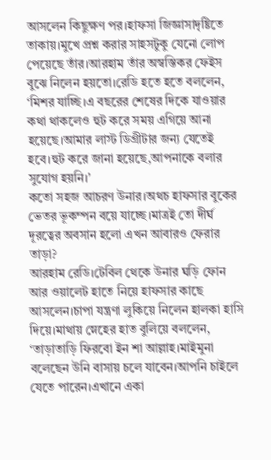আসলেন কিছুক্ষণ পর।হাফসা জিজ্ঞাসাদৃষ্টিতে তাকায়।মুখে প্রশ্ন করার সাহসটুকু যেনো লোপ পেয়েছে তাঁর।আরহাম তাঁর অস্বস্তিকর ফেইস বুঝে নিলেন হয়তো।রেডি হতে হতে বললেন, ‘মিশর যাচ্ছি।এ বছরের শেষের দিকে যাওয়ার কথা থাকলেও হুট করে সময় এগিয়ে আনা হয়েছে।আমার লাস্ট ডিগ্রীটার জন্য যেতেই হবে।হুট করে জানা হয়েছে,আপনাকে বলার সুযোগ হয়নি।’
কতো সহজ আচরণ উনার।অথচ হাফসার বুকের ভেতর ভূকম্পন বয়ে যাচ্ছে।মাত্রই তো দীর্ঘ দূরত্বের অবসান হলো এখন আবারও ফেরার তাড়া?
আরহাম রেডি।টেবিল থেকে উনার ঘড়ি ফোন আর ওয়ালেট হাতে নিয়ে হাফসার কাছে আসলেন।চাপা যন্ত্রণা লুকিয়ে নিলেন হালকা হাসি দিয়ে।মাথায় স্নেহের হাত বুলিয়ে বললেন, ‘তাড়াতাড়ি ফিরবো ইন শা আল্লাহ।মাইমুনা বলেছেন উনি বাসায় চলে যাবেন।আপনি চাইলে যেতে পারেন।এখানে একা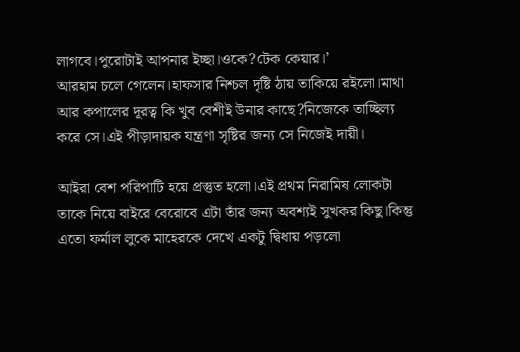লাগবে।পুরোটাই আপনার ইচ্ছা।ওকে?টেক কেয়ার।’
আরহাম চলে গেলেন।হাফসার নিশ্চল দৃষ্টি ঠায় তাকিয়ে রইলো।মাথা আর কপালের দূরত্ব কি খুব বেশীই উনার কাছে?নিজেকে তাচ্ছিল্য করে সে।এই পীড়াদায়ক যন্ত্রণা সৃষ্টির জন্য সে নিজেই দায়ী।

আইরা বেশ পরিপাটি হয়ে প্রস্তুত হলো।এই প্রথম নিরামিষ লোকটা তাকে নিয়ে বাইরে বেরোবে এটা তাঁর জন্য অবশ্যই সুখকর কিছু।কিন্তু এতো ফর্মাল লুকে মাহেরকে দেখে একটু দ্বিধায় পড়লো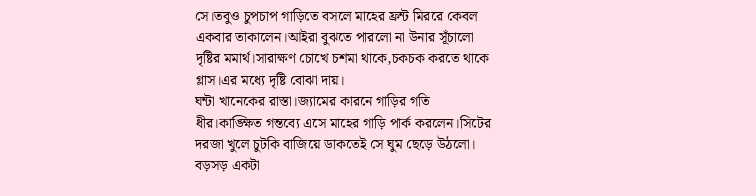সে।তবুও চুপচাপ গাড়িতে বসলে মাহের ফ্রন্ট মিররে কেবল একবার তাকালেন।আইরা বুঝতে পারলো না উনার সূঁচালো দৃষ্টির মমার্থ।সারাক্ষণ চোখে চশমা থাকে,চকচক করতে থাকে গ্লাস।এর মধ্যে দৃষ্টি বোঝা দায়।
ঘন্টা খানেকের রাস্তা।জ্যামের কারনে গাড়ির গতি ধীর।কাঙ্ক্ষিত গন্তব্যে এসে মাহের গাড়ি পার্ক করলেন।সিটের দরজা খুলে চুটকি বাজিয়ে ডাকতেই সে ঘুম ছেড়ে উঠলো।
বড়সড় একটা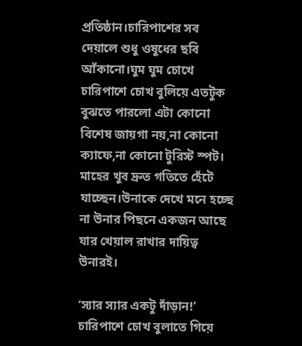প্রতিষ্ঠান।চারিপাশের সব দেয়ালে শুধু ওষুধের ছবি আঁকানো।ঘুম ঘুম চোখে চারিপাশে চোখ বুলিয়ে এতটুক বুঝতে পারলো এটা কোনো বিশেষ জায়গা নয়,না কোনো ক্যাফে,না কোনো টুরিস্ট স্পট।
মাহের খুব দ্রুত গতিতে হেঁটে যাচ্ছেন।উনাকে দেখে মনে হচ্ছে না উনার পিছনে একজন আছে যার খেয়াল রাখার দায়িত্ব উনারই।

‘স্যার স্যার একটু দাঁড়ান!’
চারিপাশে চোখ বুলাতে গিয়ে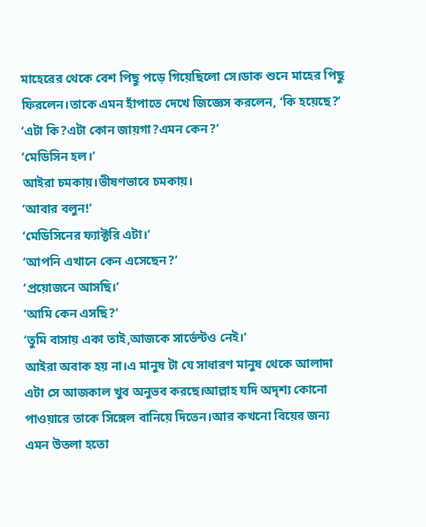মাহেরের থেকে বেশ পিছু পড়ে গিয়েছিলো সে।ডাক শুনে মাহের পিছু ফিরলেন।তাকে এমন হাঁপাতে দেখে জিজ্ঞেস করলেন, ‘কি হয়েছে?’
‘এটা কি?এটা কোন জায়গা?এমন কেন?’
‘মেডিসিন হল।’
আইরা চমকায়।ভীষণভাবে চমকায়।
‘আবার বলুন!’
‘মেডিসিনের ফ্যাক্টরি এটা।’
‘আপনি এখানে কেন এসেছেন?’
‘প্রয়োজনে আসছি।’
‘আমি কেন এসছি?’
‘তুমি বাসায় একা তাই,আজকে সার্ভেন্টও নেই।’
আইরা অবাক হয় না।এ মানুষ টা যে সাধারণ মানুষ থেকে আলাদা এটা সে আজকাল খুব অনুভব করছে।আল্লাহ যদি অদৃশ্য কোনো পাওয়ারে তাকে সিঙ্গেল বানিয়ে দিতেন।আর কখনো বিয়ের জন্য এমন উতলা হতো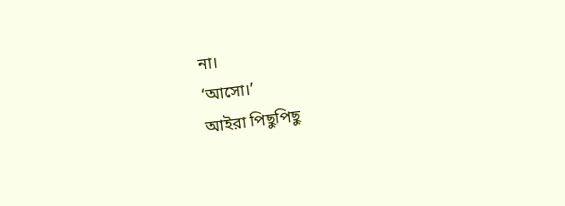না।
‘আসো।’
আইরা পিছুপিছু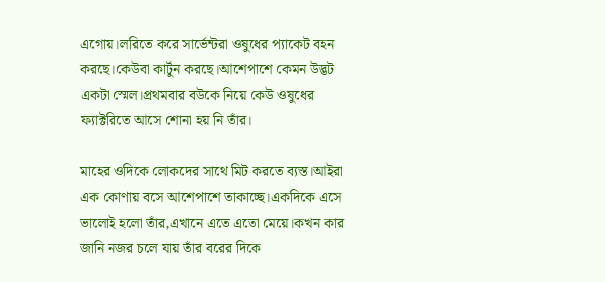এগোয়।লরিতে করে সার্ভেন্টরা ওষুধের প্যাকেট বহন করছে।কেউবা কার্টুন করছে।আশেপাশে কেমন উদ্ভট একটা স্মেল।প্রথমবার বউকে নিয়ে কেউ ওষুধের ফ্যাক্টরিতে আসে শোনা হয় নি তাঁর।

মাহের ওদিকে লোকদের সাথে মিট করতে ব্যস্ত।আইরা এক কোণায় বসে আশেপাশে তাকাচ্ছে।একদিকে এসে ভালোই হলো তাঁর,এখানে এতে এতো মেয়ে।কখন কার জানি নজর চলে যায় তাঁর বরের দিকে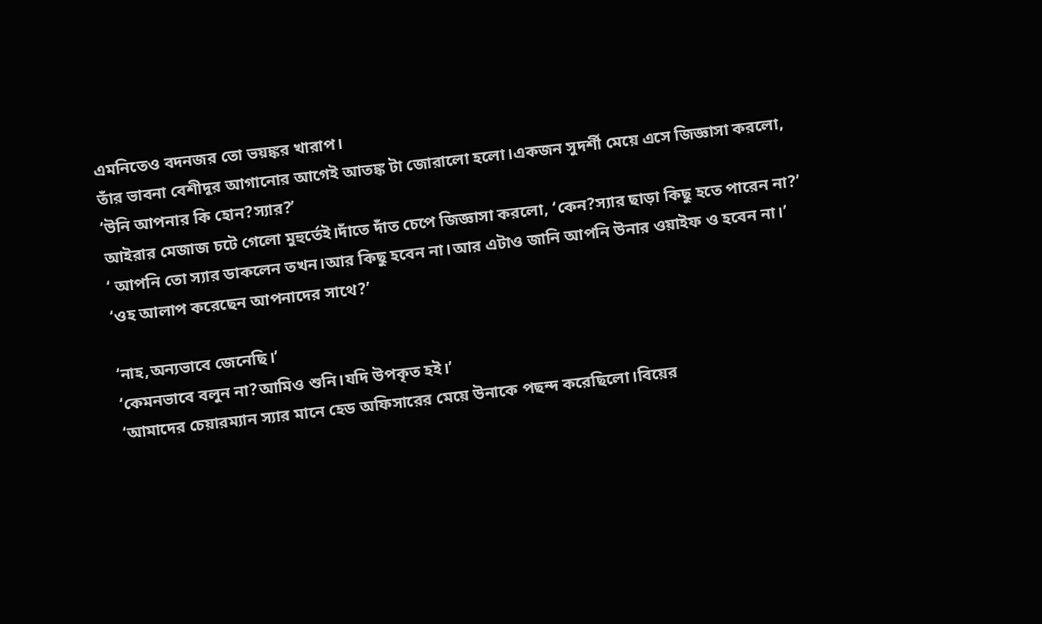এমনিতেও বদনজর তো ভয়ঙ্কর খারাপ।
তাঁর ভাবনা বেশীদূর আগানোর আগেই আতঙ্ক টা জোরালো হলো।একজন সুদর্শী মেয়ে এসে জিজ্ঞাসা করলো, ‘উনি আপনার কি হোন?স্যার?’
আইরার মেজাজ চটে গেলো মুহুর্তেই।দাঁতে দাঁত চেপে জিজ্ঞাসা করলো, ‘কেন?স্যার ছাড়া কিছু হতে পারেন না?’
‘ আপনি তো স্যার ডাকলেন তখন।আর কিছু হবেন না।আর এটাও জানি আপনি উনার ওয়াইফ ও হবেন না।’
‘ওহ আলাপ করেছেন আপনাদের সাথে?’

‘নাহ,অন্যভাবে জেনেছি।’
‘কেমনভাবে বলুন না?আমিও শুনি।যদি উপকৃত হই।’
‘আমাদের চেয়ারম্যান স্যার মানে হেড অফিসারের মেয়ে উনাকে পছন্দ করেছিলো।বিয়ের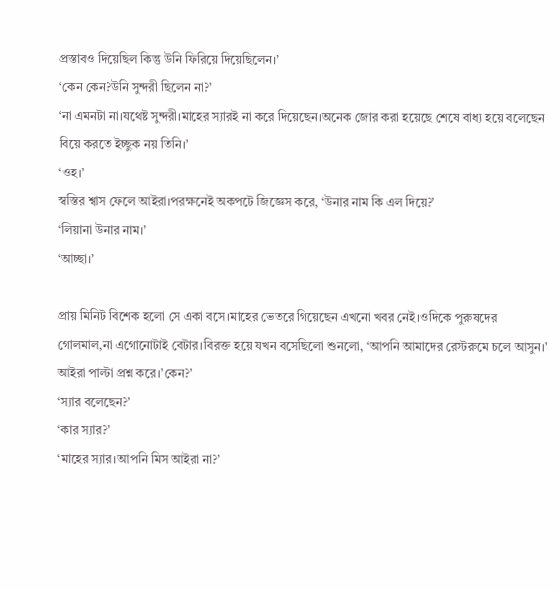প্রস্তাবও দিয়েছিল কিন্তু উনি ফিরিয়ে দিয়েছিলেন।’
‘কেন কেন?উনি সুন্দরী ছিলেন না?’
‘না এমনটা না।যথেষ্ট সুন্দরী।মাহের স্যারই না করে দিয়েছেন।অনেক জোর করা হয়েছে শেষে বাধ্য হয়ে বলেছেন বিয়ে করতে ইচ্ছুক নয় তিনি।’
‘ওহ।’
স্বস্তির শ্বাস ফেলে আইরা।পরক্ষনেই অকপটে জিজ্ঞেস করে, ‘উনার নাম কি এল দিয়ে?’
‘লিয়ানা উনার নাম।’
‘আচ্ছা।’

প্রায় মিনিট বিশেক হলো সে একা বসে।মাহের ভেতরে গিয়েছেন এখনো খবর নেই।ওদিকে পুরুষদের গোলমাল,না এগোনোটাই বেটার।বিরক্ত হয়ে যখন বসেছিলো শুনলো, ‘আপনি আমাদের রেস্টরুমে চলে আসুন।’
আইরা পাল্টা প্রশ্ন করে।’কেন?’
‘স্যার বলেছেন?’
‘কার স্যার?’
‘মাহের স্যার।আপনি মিস আইরা না?’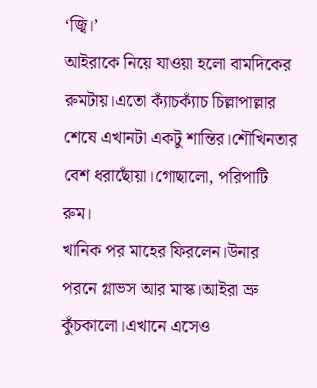‘জ্বি।’
আইরাকে নিয়ে যাওয়া হলো বামদিকের রুমটায়।এতো ক্যাঁচক্যাঁচ চিল্লাপাল্লার শেষে এখানটা একটু শান্তির।শৌখিনতার বেশ ধরাছোঁয়া।গোছালো, পরিপাটি রুম।
খানিক পর মাহের ফিরলেন।উনার পরনে গ্লাভস আর মাস্ক।আইরা ভ্রু কুঁচকালো।এখানে এসেও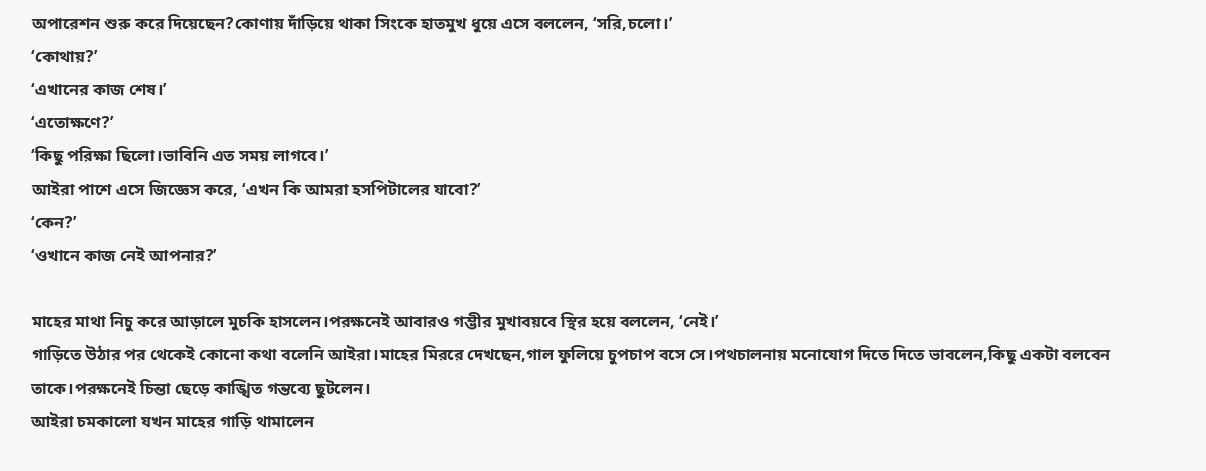অপারেশন শুরু করে দিয়েছেন?কোণায় দাঁড়িয়ে থাকা সিংকে হাতমুখ ধুয়ে এসে বললেন, ‘সরি,চলো।’
‘কোথায়?’
‘এখানের কাজ শেষ।’
‘এতোক্ষণে?’
‘কিছু পরিক্ষা ছিলো।ভাবিনি এত সময় লাগবে।’
আইরা পাশে এসে জিজ্ঞেস করে, ‘এখন কি আমরা হসপিটালের যাবো?’
‘কেন?’
‘ওখানে কাজ নেই আপনার?’

মাহের মাথা নিচু করে আড়ালে মুচকি হাসলেন।পরক্ষনেই আবারও গম্ভীর মুখাবয়বে স্থির হয়ে বললেন, ‘নেই।’
গাড়িতে উঠার পর থেকেই কোনো কথা বলেনি আইরা।মাহের মিররে দেখছেন,গাল ফুলিয়ে চুপচাপ বসে সে।পথচালনায় মনোযোগ দিতে দিতে ভাবলেন,কিছু একটা বলবেন তাকে।পরক্ষনেই চিন্তা ছেড়ে কাঙ্খিত গন্তব্যে ছুটলেন।
আইরা চমকালো যখন মাহের গাড়ি থামালেন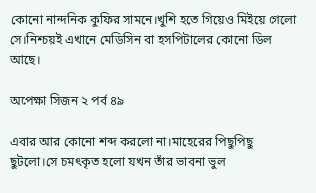কোনো নান্দনিক কুফির সামনে।খুশি হতে গিয়েও মিইয়ে গেলো সে।নিশ্চয়ই এখানে মেডিসিন বা হসপিটালের কোনো ডিল আছে।

অপেক্ষা সিজন ২ পর্ব ৪৯

এবার আর কোনো শব্দ করলো না।মাহেরের পিছুপিছু ছুটলো।সে চমৎকৃত হলো যখন তাঁর ভাবনা ভুল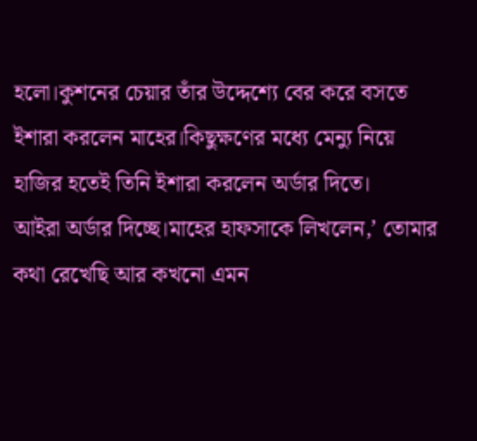হলো।কুশনের চেয়ার তাঁর উদ্দেশ্যে বের করে বসতে ইশারা করলেন মাহের।কিছুক্ষণের মধ্যে মেন্যু নিয়ে হাজির হতেই তিনি ইশারা করলেন অর্ডার দিতে।
আইরা অর্ডার দিচ্ছে।মাহের হাফসাকে লিখলেন,’ তোমার কথা রেখেছি আর কখনো এমন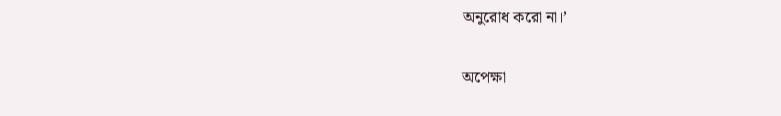অনুরোধ করো না।’

অপেক্ষা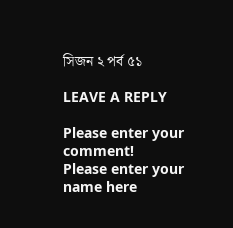সিজন ২ পর্ব ৫১

LEAVE A REPLY

Please enter your comment!
Please enter your name here